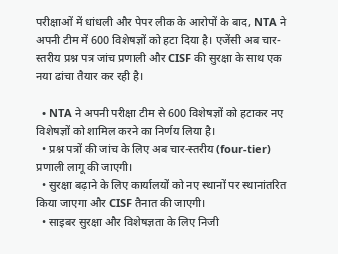परीक्षाओं में धांधली और पेपर लीक के आरोपों के बाद, NTA ने अपनी टीम में 600 विशेषज्ञों को हटा दिया है। एजेंसी अब चार-स्तरीय प्रश्न पत्र जांच प्रणाली और CISF की सुरक्षा के साथ एक नया ढांचा तैयार कर रही है।

  • NTA ने अपनी परीक्षा टीम से 600 विशेषज्ञों को हटाकर नए विशेषज्ञों को शामिल करने का निर्णय लिया है।
  • प्रश्न पत्रों की जांच के लिए अब चार-स्तरीय (four-tier) प्रणाली लागू की जाएगी।
  • सुरक्षा बढ़ाने के लिए कार्यालयों को नए स्थानों पर स्थानांतरित किया जाएगा और CISF तैनात की जाएगी।
  • साइबर सुरक्षा और विशेषज्ञता के लिए निजी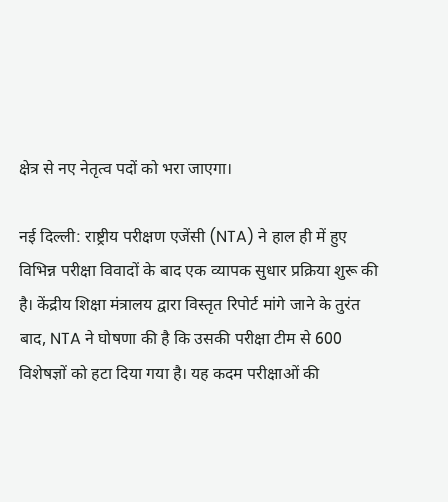क्षेत्र से नए नेतृत्व पदों को भरा जाएगा।

नई दिल्ली: राष्ट्रीय परीक्षण एजेंसी (NTA) ने हाल ही में हुए विभिन्न परीक्षा विवादों के बाद एक व्यापक सुधार प्रक्रिया शुरू की है। केंद्रीय शिक्षा मंत्रालय द्वारा विस्तृत रिपोर्ट मांगे जाने के तुरंत बाद, NTA ने घोषणा की है कि उसकी परीक्षा टीम से 600 विशेषज्ञों को हटा दिया गया है। यह कदम परीक्षाओं की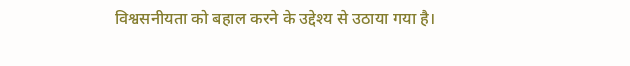विश्वसनीयता को बहाल करने के उद्देश्य से उठाया गया है।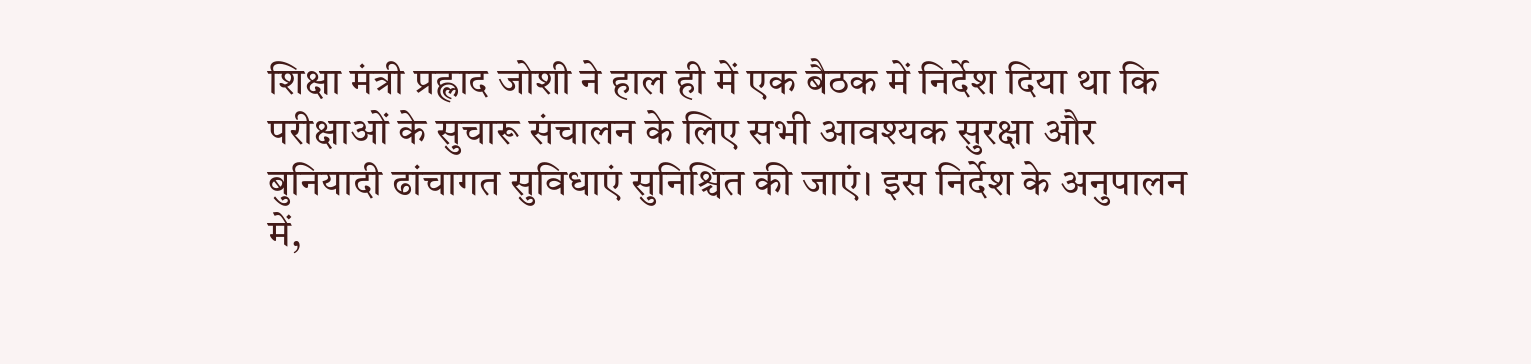शिक्षा मंत्री प्रह्लाद जोशी ने हाल ही में एक बैठक में निर्देश दिया था कि परीक्षाओं के सुचारू संचालन के लिए सभी आवश्यक सुरक्षा और बुनियादी ढांचागत सुविधाएं सुनिश्चित की जाएं। इस निर्देश के अनुपालन में,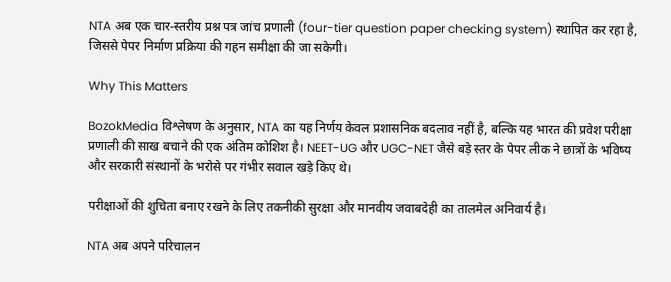NTA अब एक चार-स्तरीय प्रश्न पत्र जांच प्रणाली (four-tier question paper checking system) स्थापित कर रहा है, जिससे पेपर निर्माण प्रक्रिया की गहन समीक्षा की जा सकेगी।

Why This Matters

BozokMedia विश्लेषण के अनुसार, NTA का यह निर्णय केवल प्रशासनिक बदलाव नहीं है, बल्कि यह भारत की प्रवेश परीक्षा प्रणाली की साख बचाने की एक अंतिम कोशिश है। NEET-UG और UGC-NET जैसे बड़े स्तर के पेपर लीक ने छात्रों के भविष्य और सरकारी संस्थानों के भरोसे पर गंभीर सवाल खड़े किए थे।

परीक्षाओं की शुचिता बनाए रखने के लिए तकनीकी सुरक्षा और मानवीय जवाबदेही का तालमेल अनिवार्य है।

NTA अब अपने परिचालन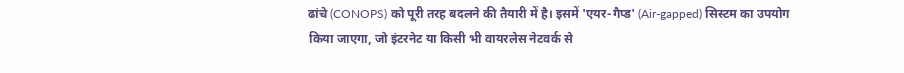ढांचे (CONOPS) को पूरी तरह बदलने की तैयारी में है। इसमें 'एयर-गैप्ड' (Air-gapped) सिस्टम का उपयोग किया जाएगा, जो इंटरनेट या किसी भी वायरलेस नेटवर्क से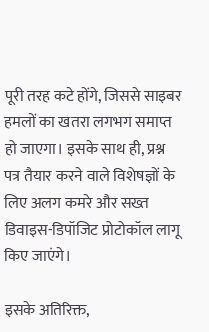पूरी तरह कटे होंगे, जिससे साइबर हमलों का खतरा लगभग समाप्त हो जाएगा। इसके साथ ही, प्रश्न पत्र तैयार करने वाले विशेषज्ञों के लिए अलग कमरे और सख्त डिवाइस-डिपॉजिट प्रोटोकॉल लागू किए जाएंगे।

इसके अतिरिक्त,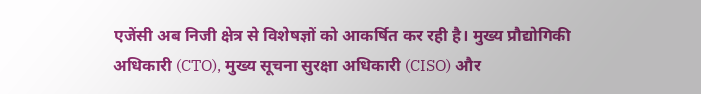एजेंसी अब निजी क्षेत्र से विशेषज्ञों को आकर्षित कर रही है। मुख्य प्रौद्योगिकी अधिकारी (CTO), मुख्य सूचना सुरक्षा अधिकारी (CISO) और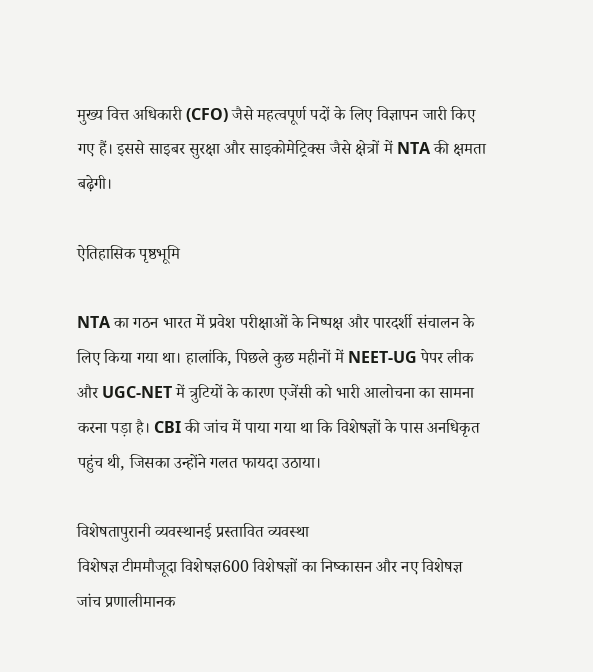मुख्य वित्त अधिकारी (CFO) जैसे महत्वपूर्ण पदों के लिए विज्ञापन जारी किए गए हैं। इससे साइबर सुरक्षा और साइकोमेट्रिक्स जैसे क्षेत्रों में NTA की क्षमता बढ़ेगी।

ऐतिहासिक पृष्ठभूमि

NTA का गठन भारत में प्रवेश परीक्षाओं के निष्पक्ष और पारदर्शी संचालन के लिए किया गया था। हालांकि, पिछले कुछ महीनों में NEET-UG पेपर लीक और UGC-NET में त्रुटियों के कारण एजेंसी को भारी आलोचना का सामना करना पड़ा है। CBI की जांच में पाया गया था कि विशेषज्ञों के पास अनधिकृत पहुंच थी, जिसका उन्होंने गलत फायदा उठाया।

विशेषतापुरानी व्यवस्थानई प्रस्तावित व्यवस्था
विशेषज्ञ टीममौजूदा विशेषज्ञ600 विशेषज्ञों का निष्कासन और नए विशेषज्ञ
जांच प्रणालीमानक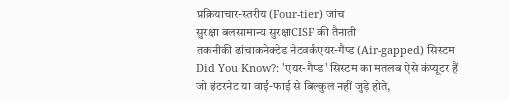प्रक्रियाचार-स्तरीय (Four-tier) जांच
सुरक्षा बलसामान्य सुरक्षाCISF की तैनाती
तकनीकी ढांचाकनेक्टेड नेटवर्कएयर-गैप्ड (Air-gapped) सिस्टम
Did You Know?: 'एयर-गैप्ड' सिस्टम का मतलब ऐसे कंप्यूटर हैं जो इंटरनेट या वाई-फाई से बिल्कुल नहीं जुड़े होते,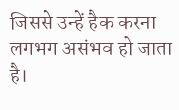जिससे उन्हें हैक करना लगभग असंभव हो जाता है।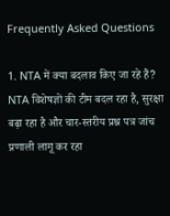Frequently Asked Questions

1. NTA में क्या बदलाव किए जा रहे हैं?
NTA विशेषज्ञों की टीम बदल रहा है, सुरक्षा बढ़ा रहा है और चार-स्तरीय प्रश्न पत्र जांच प्रणाली लागू कर रहा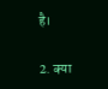है।

2. क्या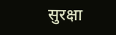सुरक्षा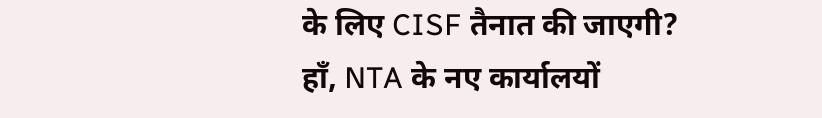के लिए CISF तैनात की जाएगी?
हाँ, NTA के नए कार्यालयों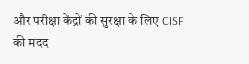और परीक्षा केंद्रों की सुरक्षा के लिए CISF की मदद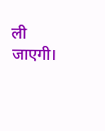ली जाएगी।